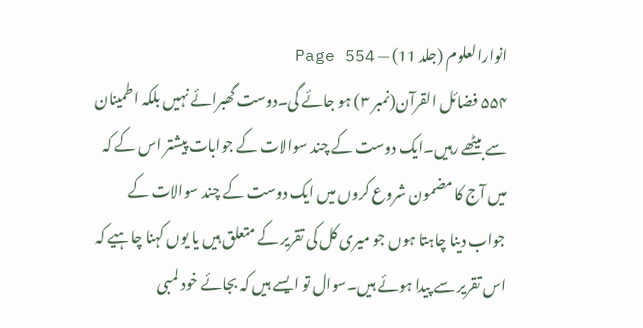انوارالعلوم (جلد 11) — Page 554
۵۵۴ فضائل القرآن(نمبر ۳) ہو جائے گی۔دوست گھبرائے نہیں بلکہ اطمینان سے بیٹھے رہیں۔ایک دوست کے چند سوالات کے جوابات پیشتر اس کے کہ میں آج کا مضمون شروع کروں میں ایک دوست کے چند سوالات کے جواب دینا چاہتا ہوں جو میری کل کی تقریر کے متعلق ہیں یا یوں کہنا چاہیے کہ اس تقریر سے پیدا ہوئے ہیں۔سوال تو ایسے ہیں کہ بجائے خود لمبی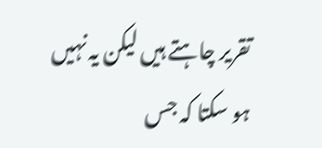تقریر چاہتے ہیں لیکن یہ نہیں ہو سکتا کہ جس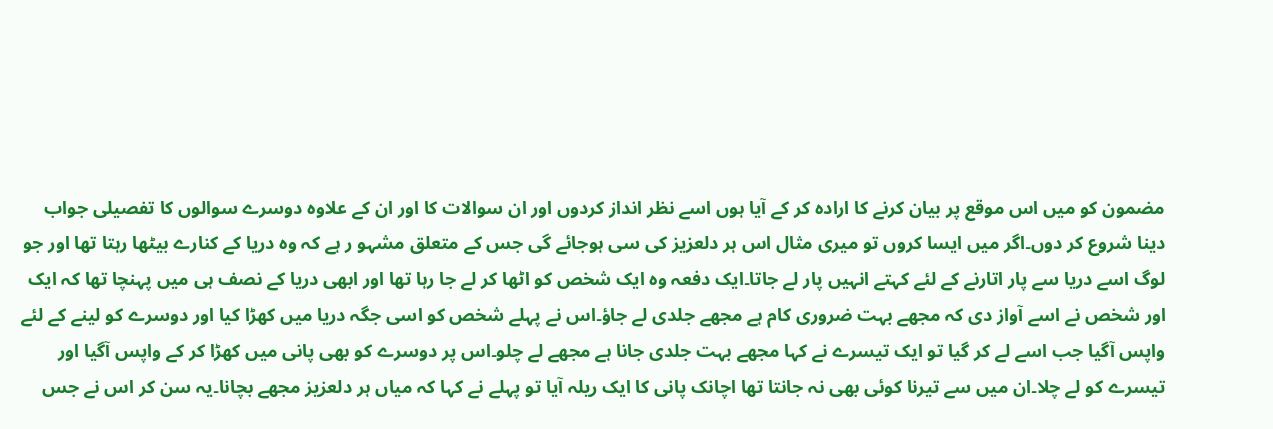مضمون کو میں اس موقع پر بیان کرنے کا ارادہ کر کے آیا ہوں اسے نظر انداز کردوں اور ان سوالات کا اور ان کے علاوہ دوسرے سوالوں کا تفصیلی جواب دینا شروع کر دوں۔اگر میں ایسا کروں تو میری مثال اس ہر دلعزیز کی سی ہوجائے گی جس کے متعلق مشہو ر ہے کہ وہ دریا کے کنارے بیٹھا رہتا تھا اور جو لوگ اسے دریا سے پار اتارنے کے لئے کہتے انہیں پار لے جاتا۔ایک دفعہ وہ ایک شخص کو اٹھا کر لے جا رہا تھا اور ابھی دریا کے نصف ہی میں پہنچا تھا کہ ایک اور شخص نے اسے آواز دی کہ مجھے بہت ضروری کام ہے مجھے جلدی لے جاؤ۔اس نے پہلے شخص کو اسی جگہ دریا میں کھڑا کیا اور دوسرے کو لینے کے لئے واپس آگیا جب اسے لے کر گیا تو ایک تیسرے نے کہا مجھے بہت جلدی جانا ہے مجھے لے چلو۔اس پر دوسرے کو بھی پانی میں کھڑا کر کے واپس آگیا اور تیسرے کو لے چلا۔ان میں سے تیرنا کوئی بھی نہ جانتا تھا اچانک پانی کا ایک ریلہ آیا تو پہلے نے کہا کہ میاں ہر دلعزیز مجھے بچانا۔یہ سن کر اس نے جس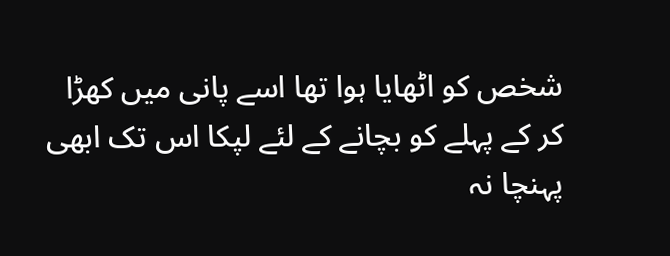شخص کو اٹھایا ہوا تھا اسے پانی میں کھڑا کر کے پہلے کو بچانے کے لئے لپکا اس تک ابھی پہنچا نہ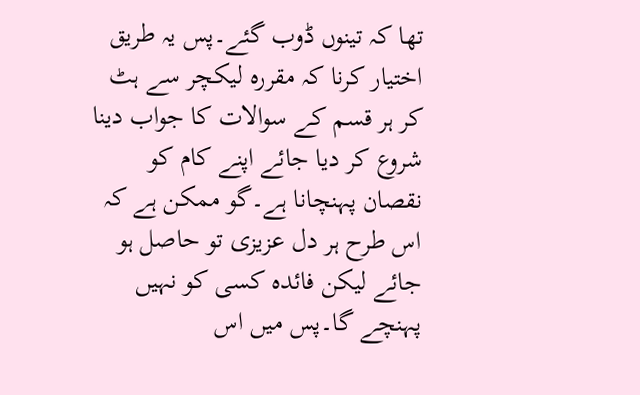تھا کہ تینوں ڈوب گئے۔پس یہ طریق اختیار کرنا کہ مقررہ لیکچر سے ہٹ کر ہر قسم کے سوالات کا جواب دینا شروع کر دیا جائے اپنے کام کو نقصان پہنچانا ہے۔گو ممکن ہے کہ اس طرح ہر دل عزیزی تو حاصل ہو جائے لیکن فائدہ کسی کو نہیں پہنچے گا۔پس میں اس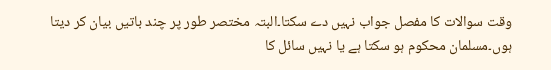وقت سوالات کا مفصل جواب نہیں دے سکتا۔البتہ مختصر طور پر چند باتیں بیان کر دیتا ہوں۔مسلمان محکوم ہو سکتا ہے یا نہیں سائل کا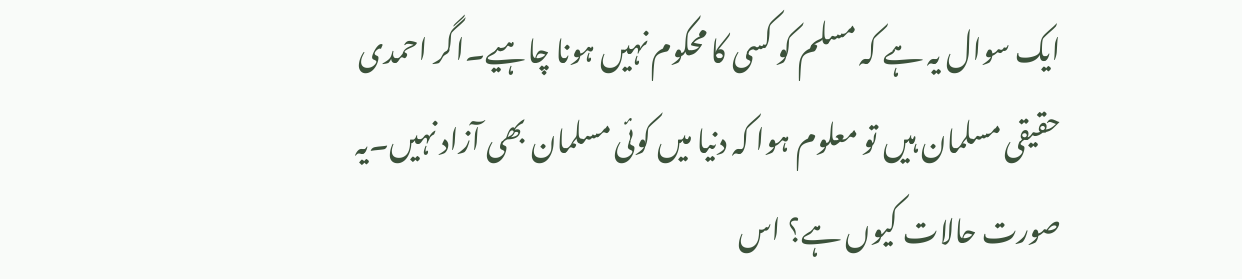ایک سوال یہ ہے کہ مسلم کو کسی کا محکوم نہیں ہونا چاہیے۔اگر احمدی حقیقی مسلمان ہیں تو معلوم ہوا کہ دنیا میں کوئی مسلمان بھی آزاد نہیں۔یہ صورت حالات کیوں ہے؟ اس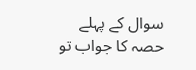سوال کے پہلے حصہ کا جواب تو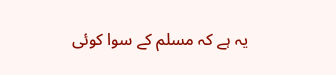یہ ہے کہ مسلم کے سوا کوئی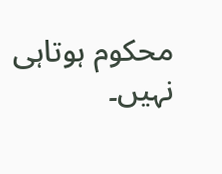محکوم ہوتاہی نہیں۔